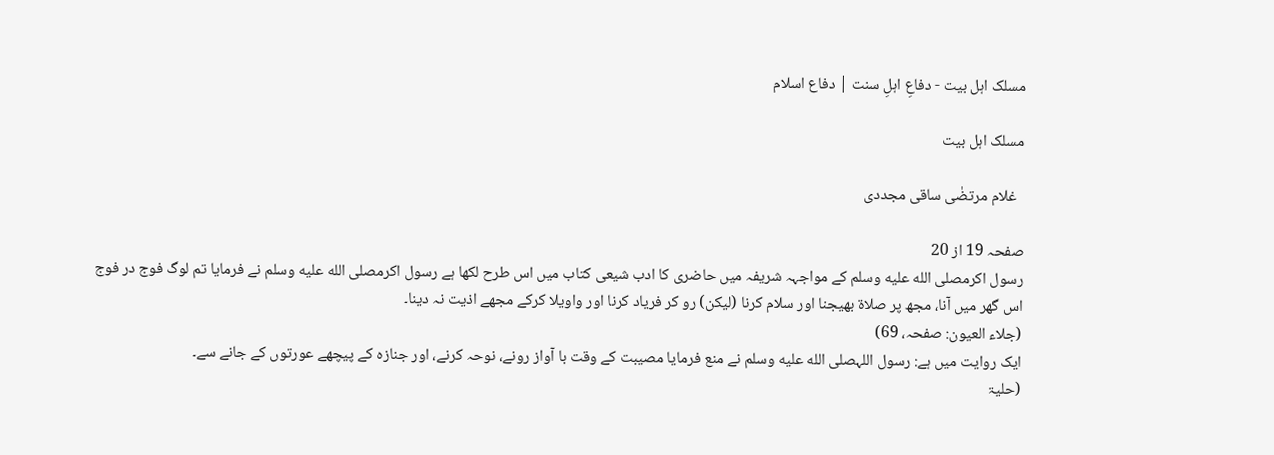مسلک اہل بیت - دفاعِ اہلِ سنت | دفاع اسلام

مسلک اہل بیت

  غلام مرتضٰی ساقی مجددی

صفحہ 19 از 20
رسول اکرمصلى الله عليه وسلم کے مواجہہ شریفہ میں حاضری کا ادب شیعی کتاب میں اس طرح لکھا ہے رسول اکرمصلى الله عليه وسلم نے فرمایا تم لوگ فوج در فوج اس گھر میں آنا، مجھ پر صلاۃ بھیجنا اور سلام کرنا (لیکن) رو کر فریاد کرنا اور واویلا کرکے مجھے اذیت نہ دینا۔
(جلاء العیون: صفحہ، 69)
ایک روایت میں ہے: رسول اللہصلى الله عليه وسلم نے منع فرمایا مصیبت کے وقت با آواز رونے، نوحہ کرنے، اور جنازہ کے پیچھے عورتوں کے جانے سے۔
(حلیۃ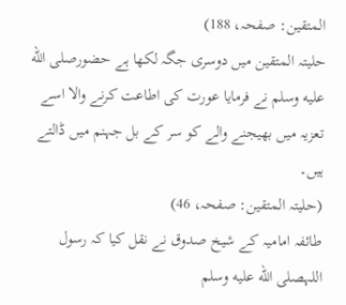المتقین: صفحہ، 188)
حلیتہ المتقین میں دوسری جگہ لکھا ہے حضورصلى الله عليه وسلم نے فرمایا عورت کی اطاعت کرنے والا اسے تعزیہ میں بھیجنے والے کو سر کے بل جہنم میں ڈالتے ہیں۔
(حلیتہ المتقین: صفحہ، 46)
طائفہ امامیہ کے شیخ صدوق نے نقل کیا کہ رسول اللہصلى الله عليه وسلم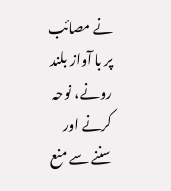نے مصائب پر با آواز بلند رونے، نوحہ کرنے اور سننے سے منع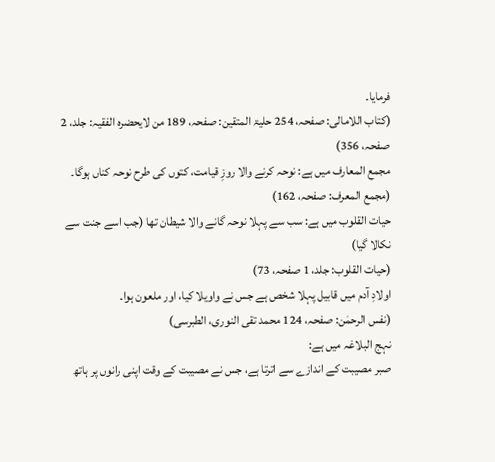فرمایا۔
(کتاب اللامالی: صفحہ، 254 حلیۃ المتقین: صفحہ، 189 من لایحضرہ الفقیہ: جلد، 2 صفحہ، 356)
مجمع المعارف میں ہے: نوحہ کرنے والا روزِ قیامت، کتوں کی طرح نوحہ کناں ہوگا۔
(مجمع المعرف: صفحہ، 162)
حیات القلوب میں ہے: سب سے پہلا نوحہ گانے والا شیطان تھا (جب اسے جنت سے نکالا گیا)
(حیات القلوب: جلد، 1 صفحہ، 73)
اولادِ آدم میں قابیل پہلا شخص ہے جس نے واویلا کیا، اور ملعون ہوا۔
(نفس الرحمٰن: صفحہ، 124 محمد تقی النوری، الطبرسی)
نہج البلاغہ میں ہے:
صبر مصیبت کے اندازے سے اترتا ہے، جس نے مصیبت کے وقت اپنی رانوں پر ہاتھ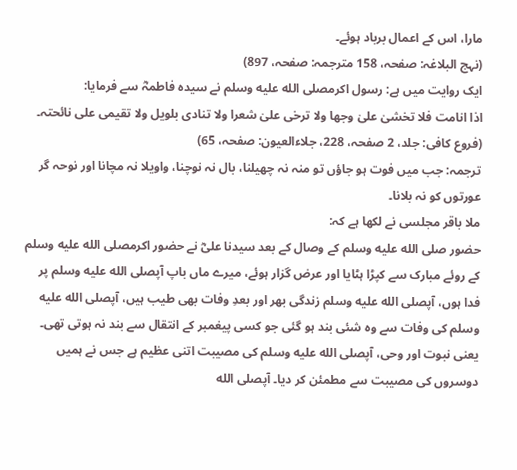مارا، اس کے اعمال برباد ہوئے۔
(نہج البلاغہ: صفحہ، 158 مترجمہ: صفحہ، 897)
ایک روایت میں ہے: رسول اکرمصلى الله عليه وسلم نے سیدہ فاطمہؓ سے فرمایا:
اذا انامت فلا تخشیٰ علیٰ وجھا ولا ترخی علیٰ شعرا ولا تنادی بلویل ولا تقیمی علی نائحتہ۔
(فروع کافی: جلد، 2 صفحہ، 228، جلاءالعیون: صفحہ، 65)
ترجمہ: جب میں فوت ہو جاؤں تو منہ نہ چھیلنا، بال نہ نوچنا، واویلا نہ مچانا اور نوحہ گر عورتوں کو نہ بلانا۔
ملا باقر مجلسی نے لکھا ہے کہ:
حضور صلى الله عليه وسلم کے وصال کے بعد سیدنا علیؓ نے حضور اکرمصلى الله عليه وسلم کے روئے مبارک سے کپڑا ہٹایا اور عرض گزار ہوئے، میرے ماں باپ آپصلى الله عليه وسلم پر فدا ہوں، آپصلى الله عليه وسلم زندگی بھر اور بعدِ وفات بھی طیب ہیں، آپصلى الله عليه وسلم کی وفات سے وہ شئی بند ہو گئی جو کسی پیغمبر کے انتقال سے بند نہ ہوتی تھی۔ یعنی نبوت اور وحی، آپصلى الله عليه وسلم کی مصیبت اتنی عظیم ہے جس نے ہمیں دوسروں کی مصیبت سے مطمئن کر دیا۔ آپصلى الله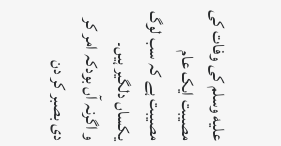عليه وسلم کی وفات کی مصیبت ایک عام مصیبت ہے کہ سب لوگ یکساں دلگیر ہیں۔
و اگرنہ آں بودکہ امر کر دی بصبر کر دن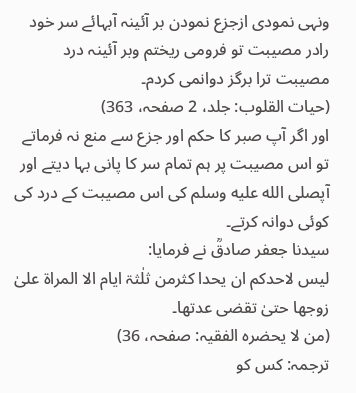ونہی نمودی ازجزع نمودن بر آئینہ آبہائے سر خود رادر مصیبت تو فرومی ریختم وبر آئینہ درد مصیبت ترا برگز دوانمی کردم۔
(حیات القلوب: جلد، 2 صفحہ، 363)
اور اگر آپ صبر کا حکم اور جزع سے منع نہ فرماتے تو اس مصیبت پر ہم تمام سر کا پانی بہا دیتے اور آپصلى الله عليه وسلم کی اس مصیبت کے درد کی کوئی دوانہ کرتے۔
سیدنا جعفر صادقؒ نے فرمایا:
لیس لاحدکم ان یحدا کثرمن ثلٰثۃ ایام الا المراۃ علیٰ زوجھا حتیٰ تقضی عدتھا۔
(من لا یحضرہ الفقیہ: صفحہ، 36)
ترجمہ: کس کو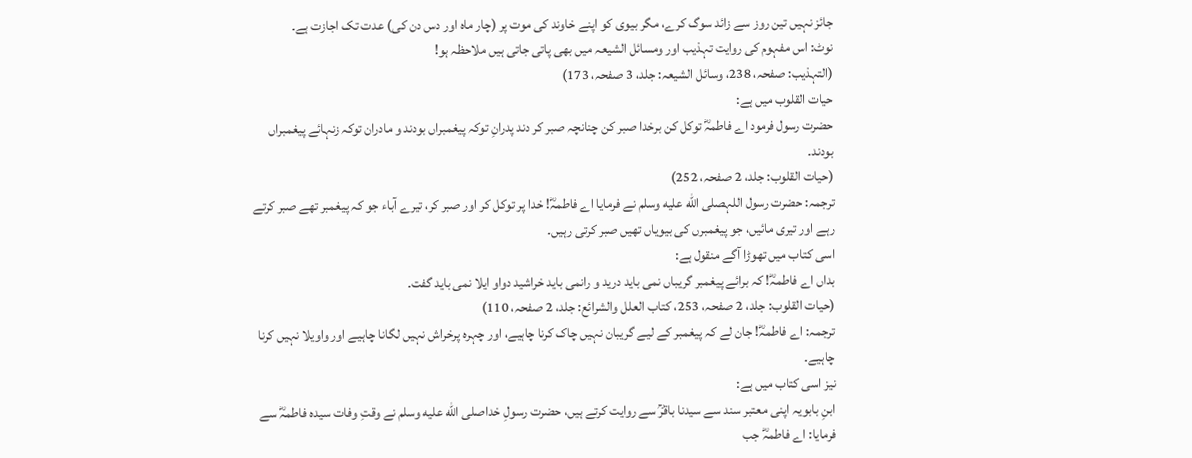جائز نہیں تین روز سے زائد سوگ کرے، مگر بیوی کو اپنے خاوند کی موت پر (چار ماہ اور دس دن کی) عدت تک اجازت ہے۔
نوٹ: اس مفہوم کی روایت تہذیب اور ومسائل الشیعہ میں بھی پاتی جاتی ہیں ملاحظہ ہو!
(التہذیب: صفحہ، 238، وسائل الشیعہ: جلد، 3 صفحہ، 173)
حیات القلوب میں ہے:
حضرت رسول فرمود اے فاطمہؓ توکل کن برخدا صبر کن چنانچہ صبر کر دند پدرانِ توکہ پیغمبراں بودند و مادران توکہ زنہائے پیغمبراں بودند۔
(حیات القلوب: جلد، 2 صفحہ، 252)
ترجمہ: حضرت رسول اللہصلى الله عليه وسلم نے فرمایا اے فاطمہؓ! خدا پر توکل کر اور صبر کر، تیرے آباء جو کہ پیغمبر تھے صبر کرتے رہے اور تیری مائیں، جو پیغمبرں کی بیویاں تھیں صبر کرتی رہیں۔
اسی کتاب میں تھوڑا آگے منقول ہے:
بداں اے فاطمہؓ! کہ برائے پیغمبر گریباں نمی باید درید و رانمی باید خراشید دواو ایلا نمی باید گفت۔
(حیات القلوب: جلد، 2 صفحہ، 253، کتاب العلل والشرائع: جلد، 2 صفحہ، 110)
ترجمہ: اے فاطمہؓ! جان لے کہ پیغمبر کے لیے گریبان نہیں چاک کرنا چاہیے، اور چہرہ پرخراش نہیں لگانا چاہیے اور واویلا نہیں کرنا چاہیے۔
نیز اسی کتاب میں ہے:
ابنِ بابویہ اپنی معتبر سند سے سیدنا باقرؒ سے روایت کرتے ہیں، حضرت رسولِ خداصلى الله عليه وسلم نے وقتِ وفات سیدہ فاطمہؓ سے فرمایا: اے فاطمہؓ جب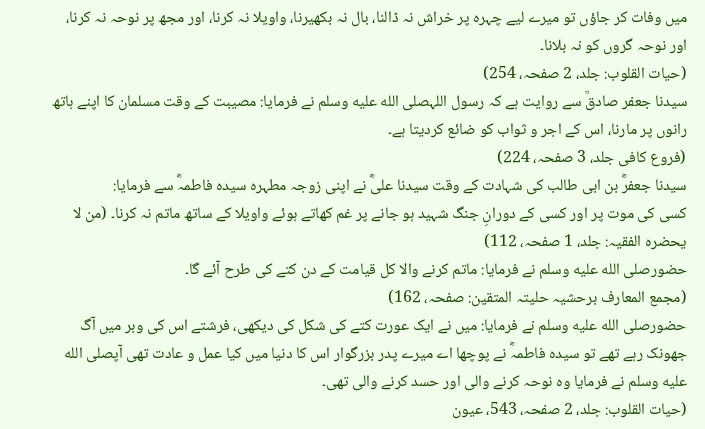میں وفات کر جاؤں تو میرے لیے چہرہ پر خراش نہ ڈالنا، بال نہ بکھیرنا، واویلا نہ کرنا، اور مجھ پر نوحہ نہ کرنا، اور نوحہ گروں کو نہ بلانا۔
(حیات القلوب: جلد، 2 صفحہ، 254)
سیدنا جعفر صادقؒ سے روایت ہے کہ رسول اللہصلى الله عليه وسلم نے فرمایا: مصیبت کے وقت مسلمان کا اپنے ہاتھ رانوں پر مارنا، اس کے اجر و ثواب کو ضائع کردیتا ہے۔
(فروع کافی جلد، 3 صفحہ، 224)
سیدنا جعفرؓ بن ابی طالب کی شہادت کے وقت سیدنا علیؓ نے اپنی زوجہ مطہرہ سیدہ فاطمہؓ سے فرمایا:
کسی کی موت پر اور کسی کے دورانِ جنگ شہید ہو جانے پر غم کھاتے ہوئے واویلا کے ساتھ ماتم نہ کرنا۔ (من لا یحضرہ الفقیہ: جلد، 1 صفحہ، 112)
حضورصلى الله عليه وسلم نے فرمایا: ماتم کرنے والا کل قیامت کے دن کتے کی طرح آئے گا۔
(مجمع المعارف برحشیہ حلیتہ المتقین: صفحہ، 162)
حضورصلى الله عليه وسلم نے فرمایا: میں نے ایک عورت کتے کی شکل کی دیکھی، فرشتے اس کی وبر میں آگ جھونک رہے تھے تو سیدہ فاطمہؓ نے پوچھا اے میرے پدر بزرگوار اس کا دنیا میں کیا عمل و عادت تھی آپصلى الله عليه وسلم نے فرمایا وہ نوحہ کرنے والی اور حسد کرنے والی تھی۔
(حیات القلوب: جلد، 2 صفحہ، 543، عیون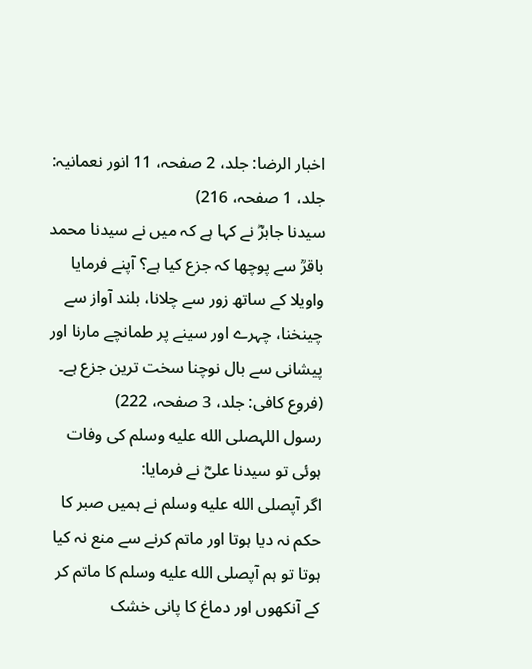اخبار الرضا: جلد، 2 صفحہ، 11 انور نعمانیہ: جلد، 1 صفحہ، 216)
سیدنا جابرؓ نے کہا ہے کہ میں نے سیدنا محمد باقرؒ سے پوچھا کہ جزع کیا ہے؟ آپنے فرمایا واویلا کے ساتھ زور سے چلانا، بلند آواز سے چینخنا، چہرے اور سینے پر طمانچے مارنا اور پیشانی سے بال نوچنا سخت ترین جزع ہے۔
(فروع کافی: جلد، 3 صفحہ، 222)
رسول اللہصلى الله عليه وسلم کی وفات ہوئی تو سیدنا علیؓ نے فرمایا:
اگر آپصلى الله عليه وسلم نے ہمیں صبر کا حکم نہ دیا ہوتا اور ماتم کرنے سے منع نہ کیا ہوتا تو ہم آپصلى الله عليه وسلم کا ماتم کر کے آنکھوں اور دماغ کا پانی خشک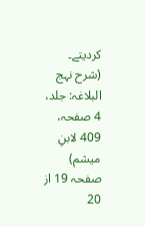کردیتے۔
(شرح نہج البلاغہ: جلد، 4 صفحہ، 409 لابنِ میشم)
صفحہ 19 از 20